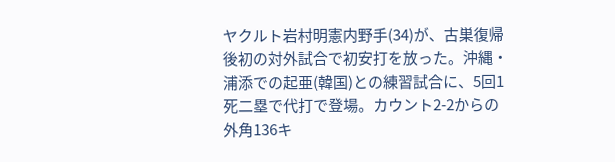ヤクルト岩村明憲内野手(34)が、古巣復帰後初の対外試合で初安打を放った。沖縄・浦添での起亜(韓国)との練習試合に、5回1死二塁で代打で登場。カウント2-2からの外角136キ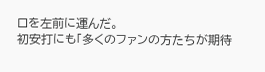ロを左前に運んだ。
初安打にも「多くのファンの方たちが期待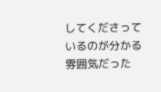してくださっているのが分かる雰囲気だった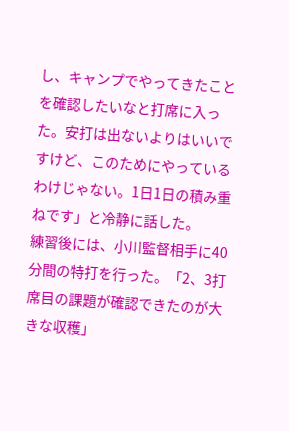し、キャンプでやってきたことを確認したいなと打席に入った。安打は出ないよりはいいですけど、このためにやっているわけじゃない。1日1日の積み重ねです」と冷静に話した。
練習後には、小川監督相手に40分間の特打を行った。「2、3打席目の課題が確認できたのが大きな収穫」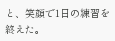と、笑顔で1日の練習を終えた。